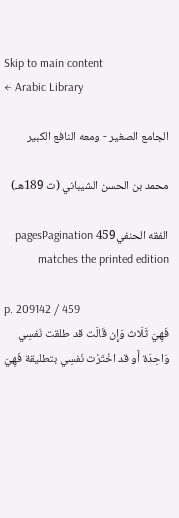Skip to main content
← Arabic Library

الجامع الصغير - ومعه النافع الكبير

محمد بن الحسن الشيباني (ت 189هـ)

الفقه الحنفي459 pagesPagination matches the printed edition

p. 209142 / 459
فَهِيَ ثَلَاث وَإِن قَالَت قد طلقت نَفسِي وَاحِدَة أَو قد اخْتَرْت نَفسِي بتطليقة فَهِيَ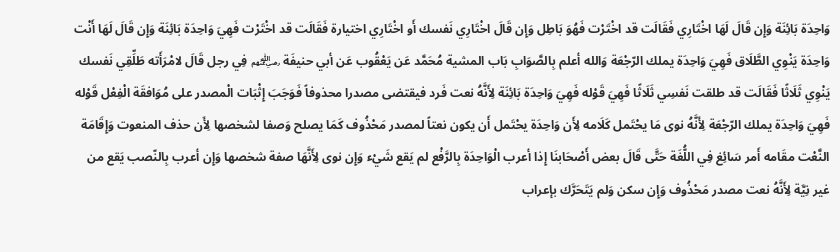وَاحِدَة بَائِنَة وَإِن قَالَ لَهَا اخْتَارِي فَقَالَت قد اخْتَرْت فَهُوَ بَاطِل وَإِن قَالَ اخْتَارِي نَفسك أَو اخْتَارِي اختيارة فَقَالَت قد اخْتَرْت فَهِيَ وَاحِدَة بَائِنَة وَإِن قَالَ لَهَا أَنْت وَاحِدَة يَنْوِي الطَّلَاق فَهِيَ وَاحِدَة يملك الرّجْعَة وَالله أعلم بِالصَّوَابِ بَاب المشية مُحَمَّد عَن يَعْقُوب عَن أبي حنيفَة ﵃ فِي رجل قَالَ لامْرَأَته طَلِّقِي نَفسك يَنْوِي ثَلَاثًا فَقَالَت قد طلقت نَفسِي ثَلَاثًا فَهِيَ قَوْله فَهِيَ وَاحِدَة بَائِنَة لِأَنَّهُ نعت فَرد فيقتضى مصدرا محذوفاً فَوَجَبَ إِثْبَات الْمصدر على مُوَافقَة الْفِعْل قَوْله فَهِيَ وَاحِدَة يملك الرّجْعَة لِأَنَّهُ نوى مَا يحْتَمل كَلَامه لِأَن وَاحِدَة يحْتَمل أَن يكون نعتاً لمصدر مَحْذُوف كَمَا يصلح وَصفا لشخصها لِأَن حذف المنعوت وَإِقَامَة النَّعْت مقَامه أَمر سَائِغ فِي اللُّغَة حَتَّى قَالَ بعض أَصْحَابنَا إِذا أعرب الْوَاحِدَة بِالرَّفْع لم يَقع شَيْء وَإِن نوى لِأَنَّهَا صفة شخصها وَإِن أعرب بِالنّصب يَقع من غير نِيَّة لِأَنَّهُ نعت مصدر مَحْذُوف وَإِن سكن وَلم يَتَحَرَّك بإعراب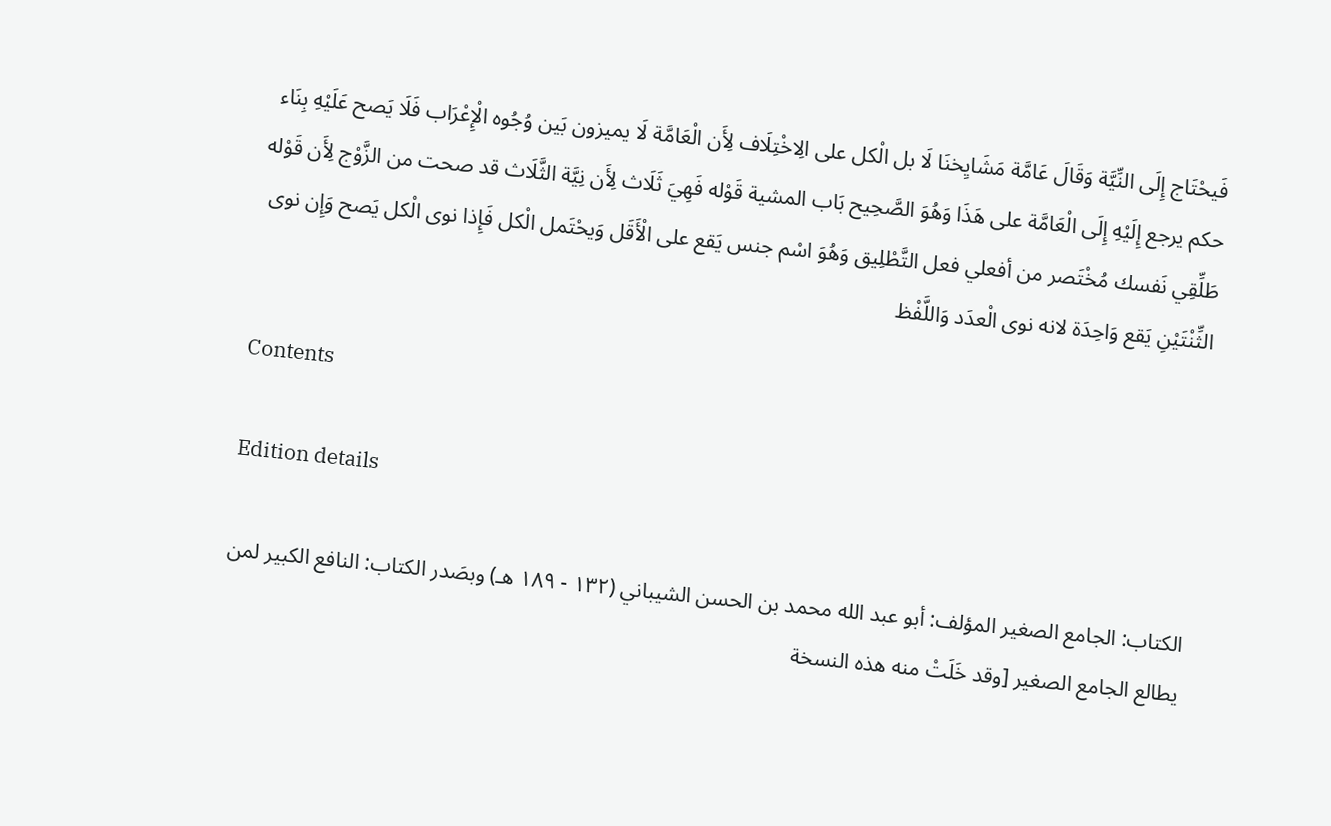فَيحْتَاج إِلَى النِّيَّة وَقَالَ عَامَّة مَشَايِخنَا لَا بل الْكل على الِاخْتِلَاف لِأَن الْعَامَّة لَا يميزون بَين وُجُوه الْإِعْرَاب فَلَا يَصح عَلَيْهِ بِنَاء حكم يرجع إِلَيْهِ إِلَى الْعَامَّة على هَذَا وَهُوَ الصَّحِيح بَاب المشية قَوْله فَهِيَ ثَلَاث لِأَن نِيَّة الثَّلَاث قد صحت من الزَّوْج لِأَن قَوْله طَلِّقِي نَفسك مُخْتَصر من أفعلي فعل التَّطْلِيق وَهُوَ اسْم جنس يَقع على الْأَقَل وَيحْتَمل الْكل فَإِذا نوى الْكل يَصح وَإِن نوى الثِّنْتَيْنِ يَقع وَاحِدَة لانه نوى الْعدَد وَاللَّفْظ

Contents

Edition details

الكتاب: الجامع الصغير المؤلف: أبو عبد الله محمد بن الحسن الشيباني (١٣٢ - ١٨٩ هـ) وبصَدر الكتاب: النافع الكبير لمن يطالع الجامع الصغير [وقد خَلَتْ منه هذه النسخة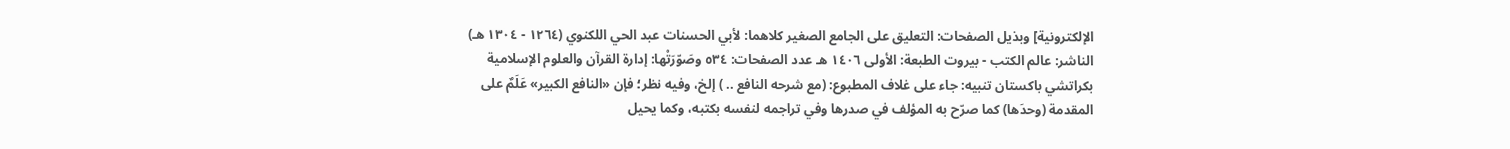الإلكترونية] وبذيل الصفحات: التعليق على الجامع الصغير كلاهما: لأبي الحسنات عبد الحي اللكنوي (١٢٦٤ - ١٣٠٤ هـ) الناشر: عالم الكتب - بيروت الطبعة: الأولى ١٤٠٦ هـ عدد الصفحات: ٥٣٤ وصَوّرَتْها: إدارة القرآن والعلوم الإسلامية بكراتشي باكستان تنبيه: جاء على غلاف المطبوع: (مع شرحه النافع .. ) إلخ، وفيه نظر؛ فإن «النافع الكبير» عَلَمٌ على المقدمة (وحدَها) كما صرّح به المؤلف في صدرها وفي تراجمه لنفسه بكتبه، وكما يحيل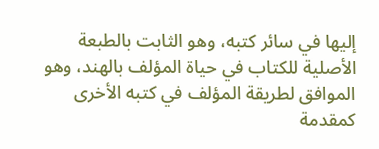إليها في سائر كتبه، وهو الثابت بالطبعة الأصلية للكتاب في حياة المؤلف بالهند، وهو الموافق لطريقة المؤلف في كتبه الأخرى كمقدمة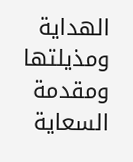الهداية ومذيلتها ومقدمة السعاية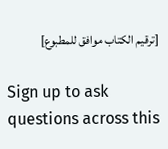[ترقيم الكتاب موافق للمطبوع]

Sign up to ask questions across this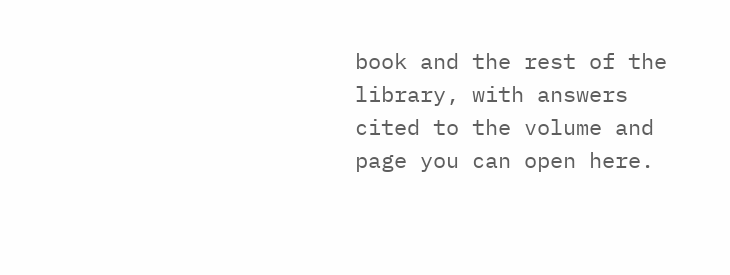book and the rest of the library, with answers cited to the volume and page you can open here.